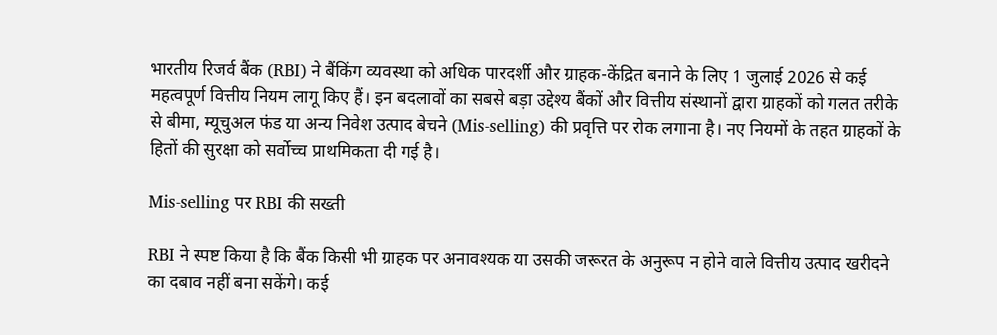भारतीय रिजर्व बैंक (RBI) ने बैंकिंग व्यवस्था को अधिक पारदर्शी और ग्राहक-केंद्रित बनाने के लिए 1 जुलाई 2026 से कई महत्वपूर्ण वित्तीय नियम लागू किए हैं। इन बदलावों का सबसे बड़ा उद्देश्य बैंकों और वित्तीय संस्थानों द्वारा ग्राहकों को गलत तरीके से बीमा, म्यूचुअल फंड या अन्य निवेश उत्पाद बेचने (Mis-selling) की प्रवृत्ति पर रोक लगाना है। नए नियमों के तहत ग्राहकों के हितों की सुरक्षा को सर्वोच्च प्राथमिकता दी गई है।

Mis-selling पर RBI की सख्ती

RBI ने स्पष्ट किया है कि बैंक किसी भी ग्राहक पर अनावश्यक या उसकी जरूरत के अनुरूप न होने वाले वित्तीय उत्पाद खरीदने का दबाव नहीं बना सकेंगे। कई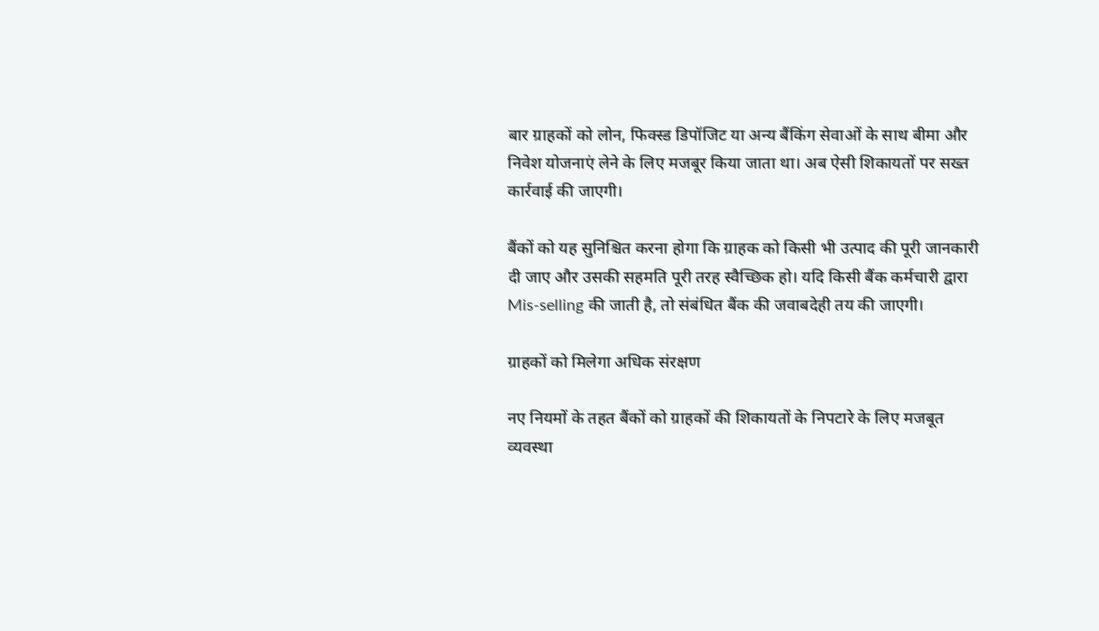बार ग्राहकों को लोन, फिक्स्ड डिपॉजिट या अन्य बैंकिंग सेवाओं के साथ बीमा और निवेश योजनाएं लेने के लिए मजबूर किया जाता था। अब ऐसी शिकायतों पर सख्त कार्रवाई की जाएगी।

बैंकों को यह सुनिश्चित करना होगा कि ग्राहक को किसी भी उत्पाद की पूरी जानकारी दी जाए और उसकी सहमति पूरी तरह स्वैच्छिक हो। यदि किसी बैंक कर्मचारी द्वारा Mis-selling की जाती है, तो संबंधित बैंक की जवाबदेही तय की जाएगी।

ग्राहकों को मिलेगा अधिक संरक्षण

नए नियमों के तहत बैंकों को ग्राहकों की शिकायतों के निपटारे के लिए मजबूत व्यवस्था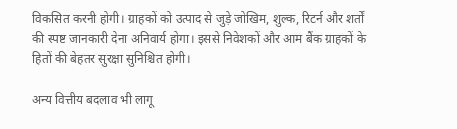विकसित करनी होगी। ग्राहकों को उत्पाद से जुड़े जोखिम, शुल्क, रिटर्न और शर्तों की स्पष्ट जानकारी देना अनिवार्य होगा। इससे निवेशकों और आम बैंक ग्राहकों के हितों की बेहतर सुरक्षा सुनिश्चित होगी।

अन्य वित्तीय बदलाव भी लागू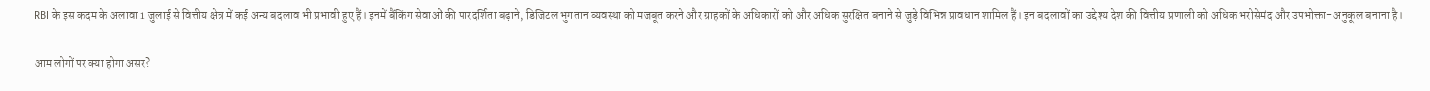RBI के इस कदम के अलावा 1 जुलाई से वित्तीय क्षेत्र में कई अन्य बदलाव भी प्रभावी हुए हैं। इनमें बैंकिंग सेवाओं की पारदर्शिता बढ़ाने, डिजिटल भुगतान व्यवस्था को मजबूत करने और ग्राहकों के अधिकारों को और अधिक सुरक्षित बनाने से जुड़े विभिन्न प्रावधान शामिल हैं। इन बदलावों का उद्देश्य देश की वित्तीय प्रणाली को अधिक भरोसेमंद और उपभोक्ता-अनुकूल बनाना है।

आम लोगों पर क्या होगा असर?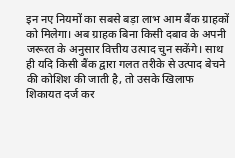इन नए नियमों का सबसे बड़ा लाभ आम बैंक ग्राहकों को मिलेगा। अब ग्राहक बिना किसी दबाव के अपनी जरूरत के अनुसार वित्तीय उत्पाद चुन सकेंगे। साथ ही यदि किसी बैंक द्वारा गलत तरीके से उत्पाद बेचने की कोशिश की जाती है, तो उसके खिलाफ शिकायत दर्ज कर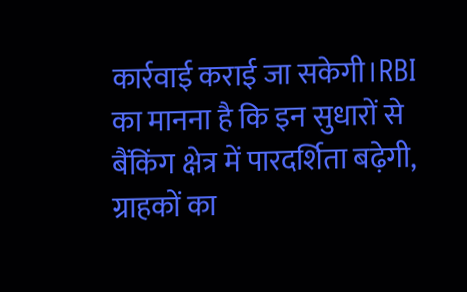कार्रवाई कराई जा सकेगी।RBI का मानना है कि इन सुधारों से बैंकिंग क्षेत्र में पारदर्शिता बढ़ेगी, ग्राहकों का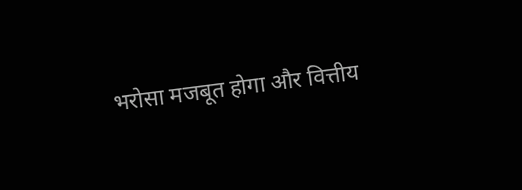भरोसा मजबूत होगा और वित्तीय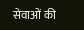सेवाओं की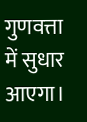गुणवत्ता में सुधार आएगा।